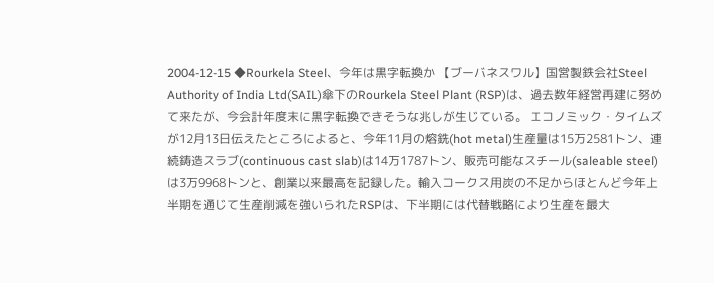2004-12-15 ◆Rourkela Steel、今年は黒字転換か 【ブーバネスワル】国営製鉄会社Steel Authority of India Ltd(SAIL)傘下のRourkela Steel Plant (RSP)は、過去数年経営再建に努めて来たが、今会計年度末に黒字転換できそうな兆しが生じている。 エコノミック・タイムズが12月13日伝えたところによると、今年11月の熔銑(hot metal)生産量は15万2581トン、連続鋳造スラブ(continuous cast slab)は14万1787トン、販売可能なスチール(saleable steel)は3万9968トンと、創業以来最高を記録した。輸入コークス用炭の不足からほとんど今年上半期を通じて生産削減を強いられたRSPは、下半期には代替戦略により生産を最大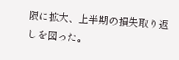限に拡大、上半期の損失取り返しを図った。